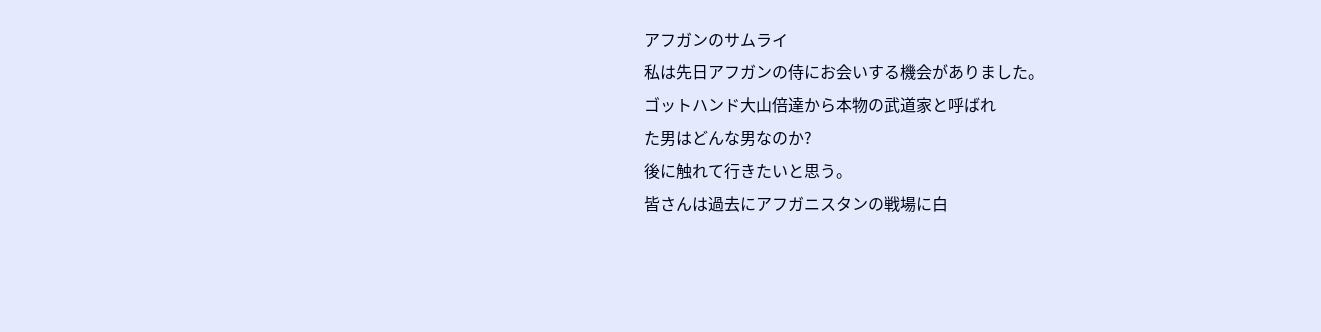アフガンのサムライ
私は先日アフガンの侍にお会いする機会がありました。
ゴットハンド大山倍達から本物の武道家と呼ばれ
た男はどんな男なのか?
後に触れて行きたいと思う。
皆さんは過去にアフガニスタンの戦場に白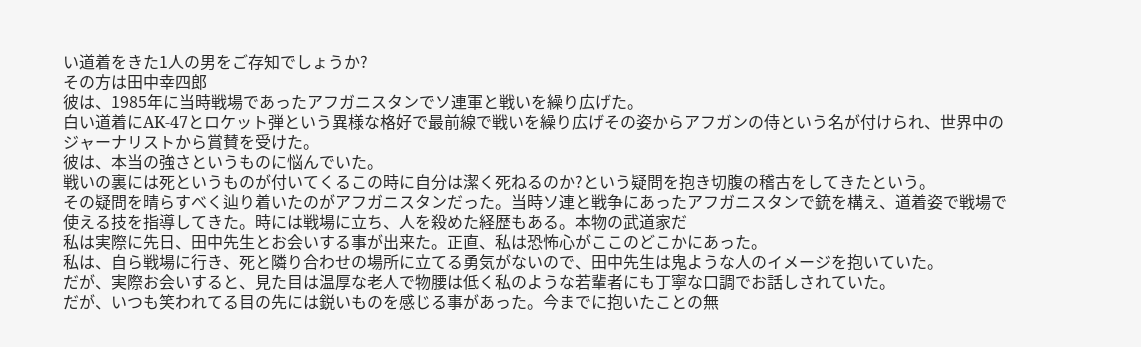い道着をきた1人の男をご存知でしょうか?
その方は田中幸四郎
彼は、1985年に当時戦場であったアフガニスタンでソ連軍と戦いを繰り広げた。
白い道着にAK-47とロケット弾という異様な格好で最前線で戦いを繰り広げその姿からアフガンの侍という名が付けられ、世界中のジャーナリストから賞賛を受けた。
彼は、本当の強さというものに悩んでいた。
戦いの裏には死というものが付いてくるこの時に自分は潔く死ねるのか?という疑問を抱き切腹の稽古をしてきたという。
その疑問を晴らすべく辿り着いたのがアフガニスタンだった。当時ソ連と戦争にあったアフガニスタンで銃を構え、道着姿で戦場で使える技を指導してきた。時には戦場に立ち、人を殺めた経歴もある。本物の武道家だ
私は実際に先日、田中先生とお会いする事が出来た。正直、私は恐怖心がここのどこかにあった。
私は、自ら戦場に行き、死と隣り合わせの場所に立てる勇気がないので、田中先生は鬼ような人のイメージを抱いていた。
だが、実際お会いすると、見た目は温厚な老人で物腰は低く私のような若輩者にも丁寧な口調でお話しされていた。
だが、いつも笑われてる目の先には鋭いものを感じる事があった。今までに抱いたことの無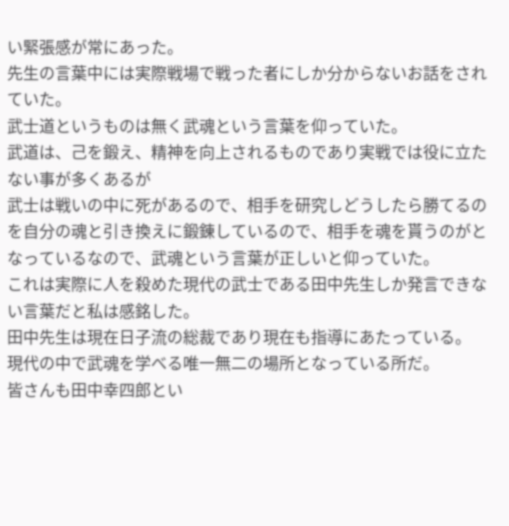い緊張感が常にあった。
先生の言葉中には実際戦場で戦った者にしか分からないお話をされていた。
武士道というものは無く武魂という言葉を仰っていた。
武道は、己を鍛え、精神を向上されるものであり実戦では役に立たない事が多くあるが
武士は戦いの中に死があるので、相手を研究しどうしたら勝てるのを自分の魂と引き換えに鍛錬しているので、相手を魂を貰うのがとなっているなので、武魂という言葉が正しいと仰っていた。
これは実際に人を殺めた現代の武士である田中先生しか発言できない言葉だと私は感銘した。
田中先生は現在日子流の総裁であり現在も指導にあたっている。
現代の中で武魂を学べる唯一無二の場所となっている所だ。
皆さんも田中幸四郎とい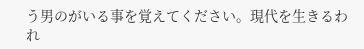う男のがいる事を覚えてください。現代を生きるわれ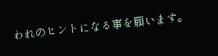われのヒントになる事を願います。